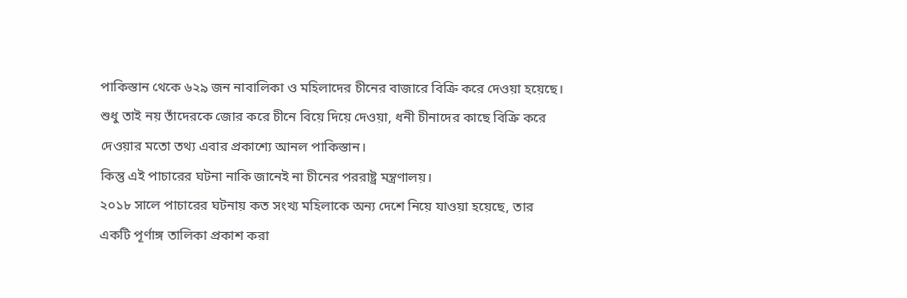পাকিস্তান থেকে ৬২৯ জন নাবালিকা ও মহিলাদের চীনের বাজারে বিক্রি করে দেওয়া হয়েছে। শুধু তাই নয় তাঁদেরকে জোর করে চীনে বিয়ে দিয়ে দেওয়া, ধনী চীনাদের কাছে বিক্রি করে দেওয়ার মতো তথ্য এবার প্রকাশ্যে আনল পাকিস্তান।
কিন্তু এই পাচারের ঘটনা নাকি জানেই না চীনের পররাষ্ট্র মন্ত্রণালয়।
২০১৮ সালে পাচারের ঘটনায় কত সংখ্য মহিলাকে অন্য দেশে নিয়ে যাওয়া হয়েছে, তার একটি পূর্ণাঙ্গ তালিকা প্রকাশ করা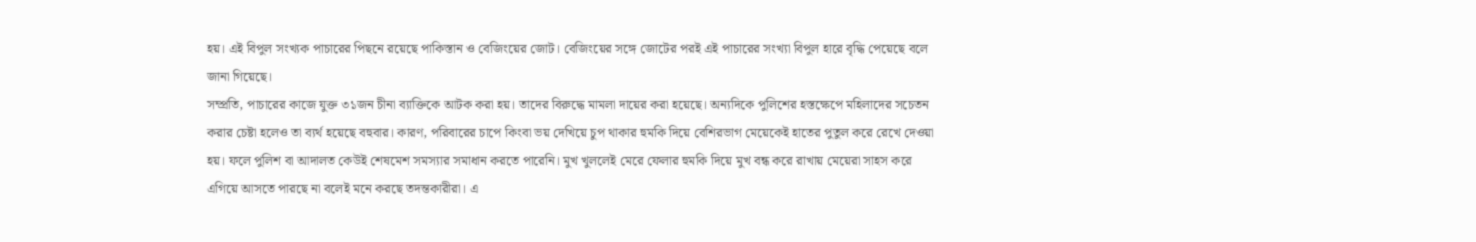হয়। এই বিপুল সংখ্যক পাচারের পিছনে রয়েছে পাকিস্তান ও বেজিংয়ের জোট। বেজিংয়ের সঙ্গে জোটের পরই এই পাচারের সংখ্যা বিপুল হারে বৃদ্ধি পেয়েছে বলে জানা গিয়েছে।
সম্প্রতি, পাচারের কাজে যুক্ত ৩১জন চীনা ব্যাক্তিকে আটক করা হয়। তাদের বিরুদ্ধে মামলা দায়ের করা হয়েছে। অন্যদিকে পুলিশের হস্তক্ষেপে মহিলাদের সচেতন করার চেষ্টা হলেও তা ব্যর্থ হয়েছে বহুবার। কারণ, পরিবারের চাপে কিংবা ভয় দেখিয়ে চুপ থাকার হুমকি দিয়ে বেশিরভাগ মেয়েকেই হাতের পুতুল করে রেখে দেওয়া হয়। ফলে পুলিশ বা আদালত কেউই শেষমেশ সমস্যার সমাধান করতে পারেনি। মুখ খুললেই মেরে ফেলার হুমকি দিয়ে মুখ বন্ধ করে রাখায় মেয়েরা সাহস করে এগিয়ে আসতে পারছে না বলেই মনে করছে তদন্তকারীরা। এ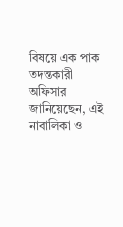বিষয়ে এক পাক তদন্তকারী অফিসার জানিয়েছেন, এই নাবালিকা ও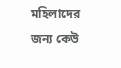মহিলাদের জন্য কেউ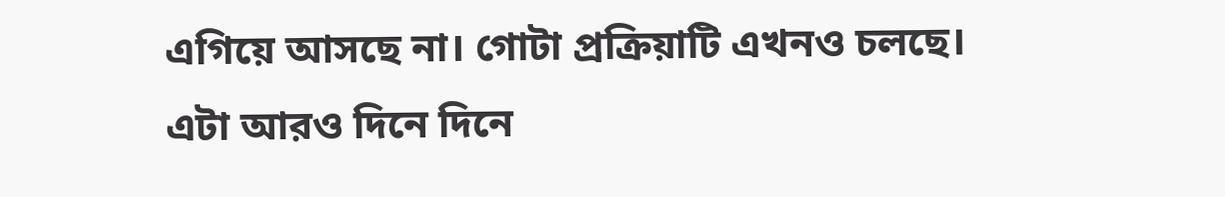এগিয়ে আসছে না। গোটা প্রক্রিয়াটি এখনও চলছে। এটা আরও দিনে দিনে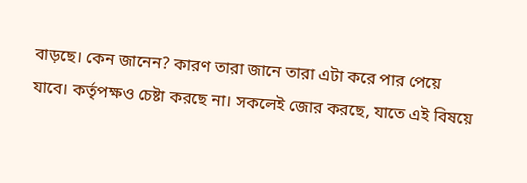বাড়ছে। কেন জানেন? কারণ তারা জানে তারা এটা করে পার পেয়ে যাবে। কর্তৃপক্ষও চেষ্টা করছে না। সকলেই জোর করছে, যাতে এই বিষয়ে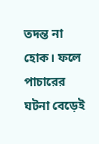তদন্ত না হোক। ফলে পাচারের ঘটনা বেড়েই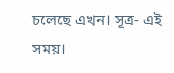চলেছে এখন। সূত্র- এই সময়।